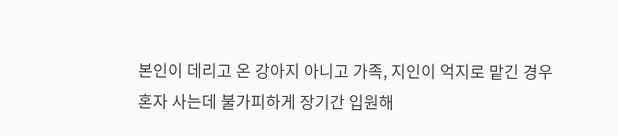본인이 데리고 온 강아지 아니고 가족, 지인이 억지로 맡긴 경우
혼자 사는데 불가피하게 장기간 입원해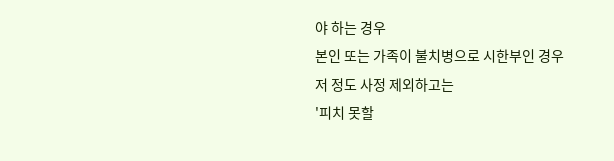야 하는 경우
본인 또는 가족이 불치병으로 시한부인 경우
저 정도 사정 제외하고는
'피치 못할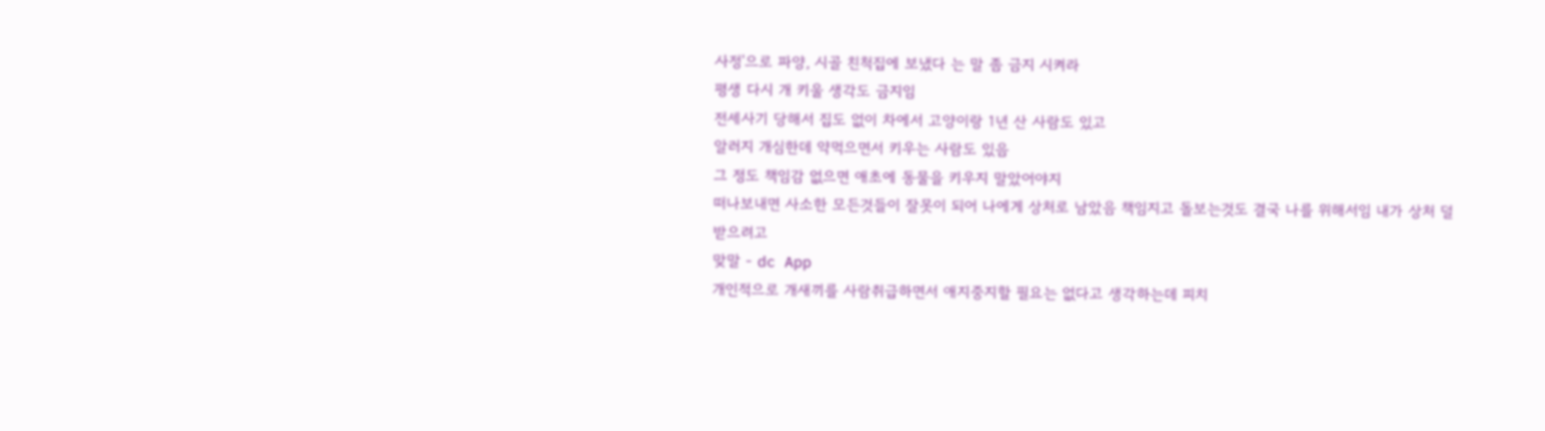사정'으로 파양, 시골 친척집에 보냈다 는 말 좀 금지 시켜라
평생 다시 개 키울 생각도 금지임
전세사기 당해서 집도 없이 차에서 고양이랑 1년 산 사람도 있고
알러지 개심한데 약먹으면서 키우는 사람도 있음
그 정도 책임감 없으면 애초에 동물을 키우지 말았어야지
떠나보내면 사소한 모든것들이 잘못이 되어 나에게 상처로 남았음 책임지고 돌보는것도 결국 나를 위해서임 내가 상처 덜 받으려고
맞말 - dc App
개인적으로 개새끼를 사람취급하면서 애지중지할 필요는 없다고 생각하는데 피치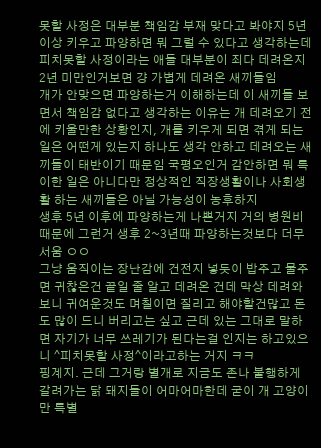못할 사정은 대부분 책임감 부재 맞다고 봐야지 5년 이상 키우고 파양하면 뭐 그럴 수 있다고 생각하는데 피치못할 사정이라는 애들 대부분이 죄다 데려온지 2년 미만인거보면 걍 가볍게 데려온 새끼들임
개가 안맞으면 파양하는거 이해하는데 이 새끼들 보면서 책임감 없다고 생각하는 이유는 개 데려오기 전에 키울만한 상황인지, 개를 키우게 되면 겪게 되는 일은 어떤게 있는지 하나도 생각 안하고 데려오는 새끼들이 태반이기 때문임 국평오인거 감안하면 뭐 특이한 일은 아니다만 정상적인 직장생활이나 사회생활 하는 새끼들은 아닐 가능성이 농후하지
생후 5년 이후에 파양하는게 나쁜거지 거의 병원비때문에 그런거 생후 2~3년때 파양하는것보다 더무서움 ㅇㅇ
그냥 움직이는 장난감에 건전지 넣듯이 밥주고 물주면 귀찮은건 끝일 줄 알고 데려온 건데 막상 데려와보니 귀여운것도 며칠이면 질리고 해야할건많고 돈도 많이 드니 버리고는 싶고 근데 있는 그대로 말하면 자기가 너무 쓰레기가 된다는걸 인지는 하고있으니 ^피치못할 사정^이라고하는 거지 ㅋㅋ
핑계지. 근데 그거랑 별개로 지금도 존나 불행하게 갈려가는 닭 돼지들이 어마어마한데 굳이 개 고양이만 특별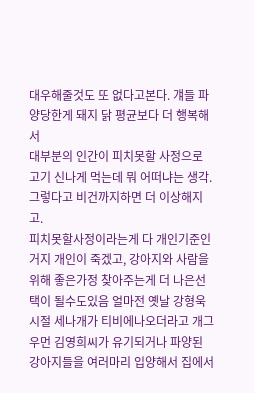대우해줄것도 또 없다고본다. 걔들 파양당한게 돼지 닭 평균보다 더 행복해서
대부분의 인간이 피치못할 사정으로 고기 신나게 먹는데 뭐 어떠냐는 생각. 그렇다고 비건까지하면 더 이상해지고.
피치못할사정이라는게 다 개인기준인거지 개인이 죽겠고, 강아지와 사람을 위해 좋은가정 찾아주는게 더 나은선택이 될수도있음 얼마전 옛날 강형욱시절 세나개가 티비에나오더라고 개그우먼 김영희씨가 유기되거나 파양된 강아지들을 여러마리 입양해서 집에서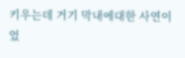키우는데 거기 막내에대한 사연이었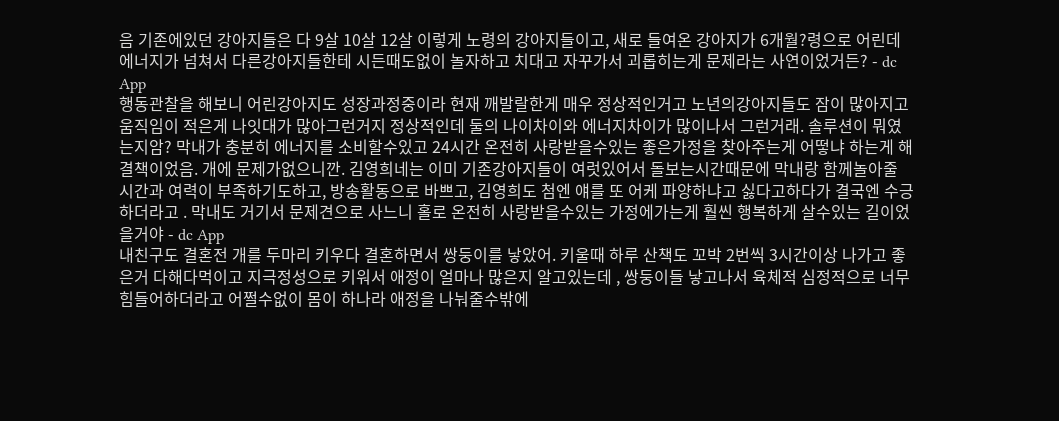음 기존에있던 강아지들은 다 9살 10살 12살 이렇게 노령의 강아지들이고, 새로 들여온 강아지가 6개월?령으로 어린데 에너지가 넘쳐서 다른강아지들한테 시든때도없이 놀자하고 치대고 자꾸가서 괴롭히는게 문제라는 사연이었거든? - dc App
행동관찰을 해보니 어린강아지도 성장과정중이라 현재 깨발랄한게 매우 정상적인거고 노년의강아지들도 잠이 많아지고 움직임이 적은게 나잇대가 많아그런거지 정상적인데 둘의 나이차이와 에너지차이가 많이나서 그런거래. 솔루션이 뭐였는지암? 막내가 충분히 에너지를 소비할수있고 24시간 온전히 사랑받을수있는 좋은가정을 찾아주는게 어떻냐 하는게 해결책이었음. 개에 문제가없으니깐. 김영희네는 이미 기존강아지들이 여럿있어서 돌보는시간때문에 막내랑 함께놀아줄 시간과 여력이 부족하기도하고, 방송활동으로 바쁘고, 김영희도 첨엔 얘를 또 어케 파양하냐고 싫다고하다가 결국엔 수긍하더라고 . 막내도 거기서 문제견으로 사느니 홀로 온전히 사랑받을수있는 가정에가는게 훨씬 행복하게 살수있는 길이었을거야 - dc App
내친구도 결혼전 개를 두마리 키우다 결혼하면서 쌍둥이를 낳았어. 키울때 하루 산책도 꼬박 2번씩 3시간이상 나가고 좋은거 다해다먹이고 지극정성으로 키워서 애정이 얼마나 많은지 알고있는데 , 쌍둥이들 낳고나서 육체적 심정적으로 너무힘들어하더라고 어쩔수없이 몸이 하나라 애정을 나눠줄수밖에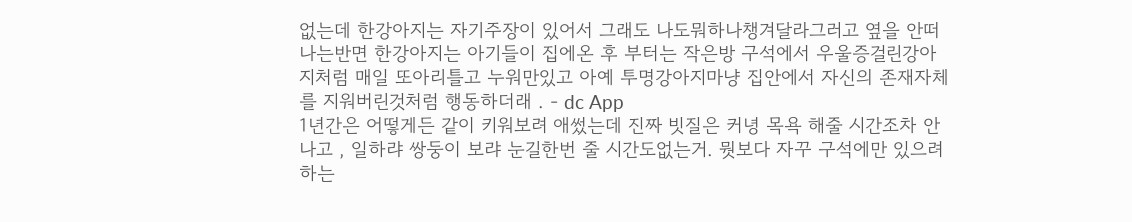없는데 한강아지는 자기주장이 있어서 그래도 나도뭐하나챙겨달라그러고 옆을 안떠나는반면 한강아지는 아기들이 집에온 후 부터는 작은방 구석에서 우울증걸린강아지처럼 매일 또아리틀고 누워만있고 아예 투명강아지마냥 집안에서 자신의 존재자체를 지워버린것처럼 행동하더래 . - dc App
1년간은 어떻게든 같이 키워보려 애썼는데 진짜 빗질은 커녕 목욕 해줄 시간조차 안나고 , 일하랴 쌍둥이 보랴 눈길한번 줄 시간도없는거. 뭣보다 자꾸 구석에만 있으려하는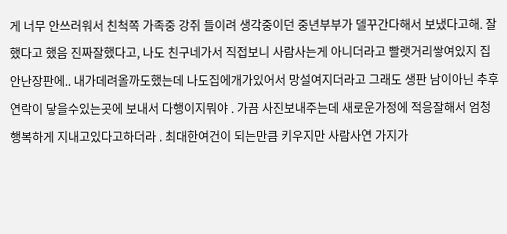게 너무 안쓰러워서 친척쪽 가족중 강쥐 들이려 생각중이던 중년부부가 델꾸간다해서 보냈다고해. 잘했다고 했음 진짜잘했다고, 나도 친구네가서 직접보니 사람사는게 아니더라고 빨랫거리쌓여있지 집안난장판에.. 내가데려올까도했는데 나도집에개가있어서 망설여지더라고 그래도 생판 남이아닌 추후 연락이 닿을수있는곳에 보내서 다행이지뭐야 . 가끔 사진보내주는데 새로운가정에 적응잘해서 엄청 행복하게 지내고있다고하더라 . 최대한여건이 되는만큼 키우지만 사람사연 가지가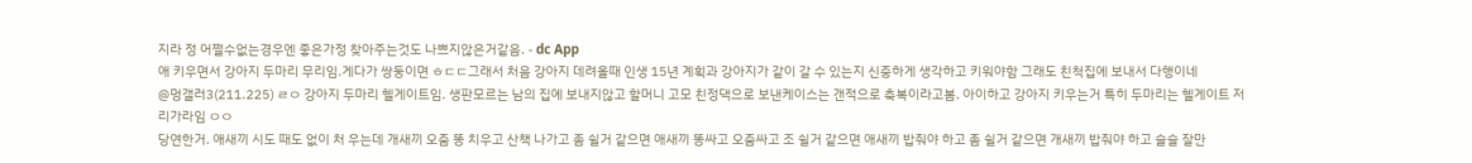지라 정 어쩔수없는경우엔 좋은가정 찾아주는것도 나쁘지않은거같음. - dc App
애 키우면서 강아지 두마리 무리임.게다가 쌍둥이면 ㅎㄷㄷ그래서 처음 강아지 데려올때 인생 15년 계획과 강아지가 같이 갈 수 있는지 신중하게 생각하고 키워야함 그래도 친척집에 보내서 다행이네
@멍갤러3(211.225) ㄹㅇ 강아지 두마리 헬게이트임. 생판모르는 남의 집에 보내지않고 할머니 고모 친정댁으로 보낸케이스는 갠적으로 축복이라고봄. 아이하고 강아지 키우는거 특히 두마리는 헬게이트 저리가라임 ㅇㅇ
당연한거. 애새끼 시도 때도 없이 처 우는데 개새끼 오줌 똥 치우고 산책 나가고 좀 쉴거 같으면 애새끼 똥싸고 오줌싸고 조 쉴거 같으면 애새끼 밥줘야 하고 좀 쉴거 같으면 개새끼 밥줘야 하고 슬슬 잘만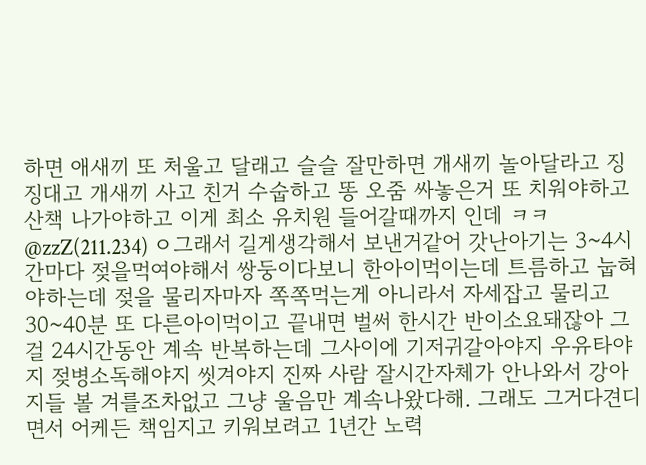하면 애새끼 또 처울고 달래고 슬슬 잘만하면 개새끼 놀아달라고 징징대고 개새끼 사고 친거 수숩하고 똥 오줌 싸놓은거 또 치워야하고 산책 나가야하고 이게 최소 유치원 들어갈때까지 인데 ㅋㅋ
@zzZ(211.234) ㅇ그래서 길게생각해서 보낸거같어 갓난아기는 3~4시간마다 젖을먹여야해서 쌍둥이다보니 한아이먹이는데 트름하고 눕혀야하는데 젖을 물리자마자 쪽쪽먹는게 아니라서 자세잡고 물리고 30~40분 또 다른아이먹이고 끝내면 벌써 한시간 반이소요돼잖아 그걸 24시간동안 계속 반복하는데 그사이에 기저귀갈아야지 우유타야지 젖병소독해야지 씻겨야지 진짜 사람 잘시간자체가 안나와서 강아지들 볼 겨를조차없고 그냥 울음만 계속나왔다해. 그래도 그거다견디면서 어케든 책임지고 키워보려고 1년간 노력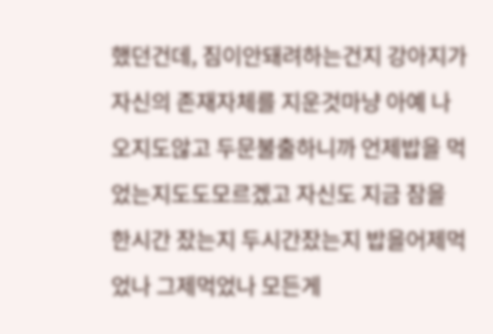했던건데, 짐이안돼려하는건지 강아지가 자신의 존재자체를 지운것마냥 아예 나오지도않고 두문불출하니까 언제밥을 먹었는지도도모르겠고 자신도 지금 잠을 한시간 잤는지 두시간잤는지 밥을어제먹었나 그제먹었나 모든게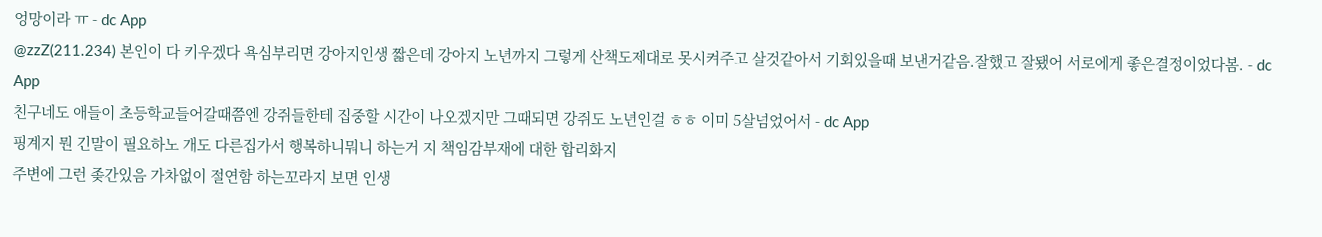엉망이라 ㅠ - dc App
@zzZ(211.234) 본인이 다 키우겠다 욕심부리면 강아지인생 짧은데 강아지 노년까지 그렇게 산책도제대로 못시켜주고 살것같아서 기회있을때 보낸거같음.잘했고 잘됐어 서로에게 좋은결정이었다봄. - dc App
친구네도 애들이 초등학교들어갈때쯤엔 강쥐들한테 집중할 시간이 나오겠지만 그때되면 강쥐도 노년인걸 ㅎㅎ 이미 5살넘었어서 - dc App
핑계지 뭔 긴말이 필요하노 개도 다른집가서 행복하니뭐니 하는거 지 책임감부재에 대한 합리화지
주변에 그런 좆간있음 가차없이 절연함 하는꼬라지 보면 인생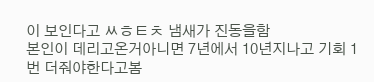이 보인다고 ㅆㅎㅌㅊ 냄새가 진동을함
본인이 데리고온거아니면 7년에서 10년지나고 기회 1번 더줘야한다고봄